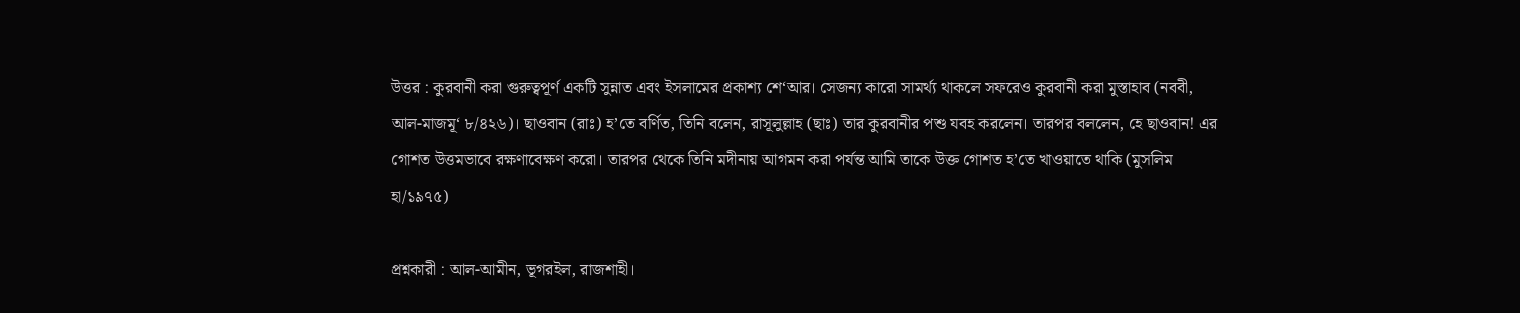উত্তর : কুরবানী করা গুরুত্বপূর্ণ একটি সুন্নাত এবং ইসলামের প্রকাশ্য শে‘আর। সেজন্য কারো সামর্থ্য থাকলে সফরেও কুরবানী করা মুস্তাহাব (নববী, আল-মাজমূ‘ ৮/৪২৬)। ছাওবান (রাঃ) হ’তে বর্ণিত, তিনি বলেন, রাসূলুল্লাহ (ছাঃ) তার কুরবানীর পশু যবহ করলেন। তারপর বললেন, হে ছাওবান! এর গোশত উত্তমভাবে রক্ষণাবেক্ষণ করো। তারপর থেকে তিনি মদীনায় আগমন করা পর্যন্ত আমি তাকে উক্ত গোশত হ’তে খাওয়াতে থাকি (মুসলিম হা/১৯৭৫)

প্রশ্নকারী : আল-আমীন, ভূগরইল, রাজশাহী।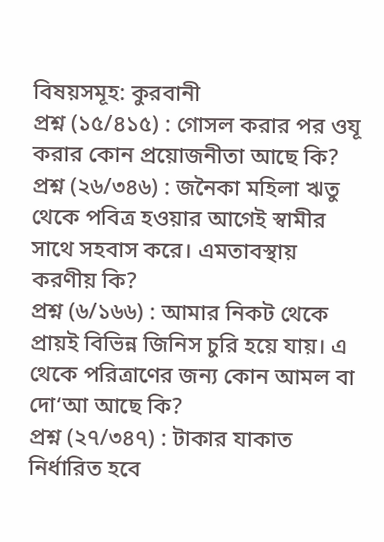বিষয়সমূহ: কুরবানী
প্রশ্ন (১৫/৪১৫) : গোসল করার পর ওযূ করার কোন প্রয়োজনীতা আছে কি?
প্রশ্ন (২৬/৩৪৬) : জনৈকা মহিলা ঋতু থেকে পবিত্র হওয়ার আগেই স্বামীর সাথে সহবাস করে। এমতাবস্থায় করণীয় কি?
প্রশ্ন (৬/১৬৬) : আমার নিকট থেকে প্রায়ই বিভিন্ন জিনিস চুরি হয়ে যায়। এ থেকে পরিত্রাণের জন্য কোন আমল বা দো‘আ আছে কি?
প্রশ্ন (২৭/৩৪৭) : টাকার যাকাত নির্ধারিত হবে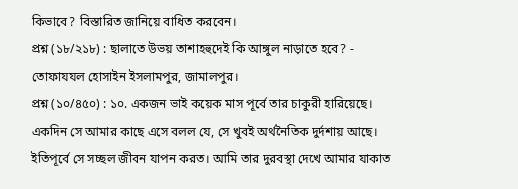কিভাবে? বিস্তারিত জানিয়ে বাধিত করবেন।
প্রশ্ন (১৮/২১৮) : ছালাতে উভয় তাশাহহুদেই কি আঙ্গুল নাড়াতে হবে? - তোফাযযল হোসাইন ইসলামপুর, জামালপুর।
প্রশ্ন (১০/৪৫০) : ১০. একজন ভাই কয়েক মাস পূর্বে তার চাকুরী হারিয়েছে। একদিন সে আমার কাছে এসে বলল যে, সে খুবই অর্থনৈতিক দুর্দশায় আছে। ইতিপূর্বে সে সচ্ছল জীবন যাপন করত। আমি তার দুরবস্থা দেখে আমার যাকাত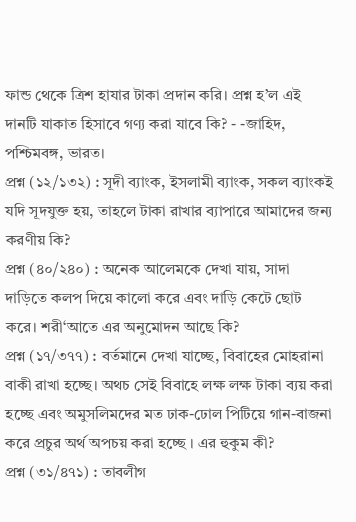ফান্ড থেকে ত্রিশ হাযার টাকা প্রদান করি। প্রশ্ন হ’ল এই দানটি যাকাত হিসাবে গণ্য করা যাবে কি? - -জাহিদ, পশ্চিমবঙ্গ, ভারত।
প্রশ্ন (১২/১৩২) : সূদী ব্যাংক, ইসলামী ব্যাংক, সকল ব্যাংকই যদি সূদযুক্ত হয়, তাহলে টাকা রাখার ব্যাপারে আমাদের জন্য করণীয় কি?
প্রশ্ন (৪০/২৪০) : অনেক আলেমকে দেখা যায়, সাদা দাড়িতে কলপ দিয়ে কালো করে এবং দাড়ি কেটে ছোট করে। শরী‘আতে এর অনুমোদন আছে কি?
প্রশ্ন (১৭/৩৭৭) : বর্তমানে দেখা যাচ্ছে, বিবাহের মোহরানা বাকী রাখা হচ্ছে। অথচ সেই বিবাহে লক্ষ লক্ষ টাকা ব্যয় করা হচ্ছে এবং অমুসলিমদের মত ঢাক-ঢোল পিটিয়ে গান-বাজনা করে প্রচুর অর্থ অপচয় করা হচ্ছে । এর হুকুম কী?
প্রশ্ন (৩১/৪৭১) : তাবলীগ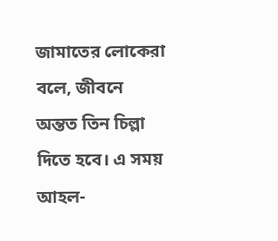জামাতের লোকেরা বলে, জীবনে অন্তত তিন চিল্লা দিতে হবে। এ সময় আহল-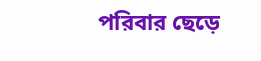পরিবার ছেড়ে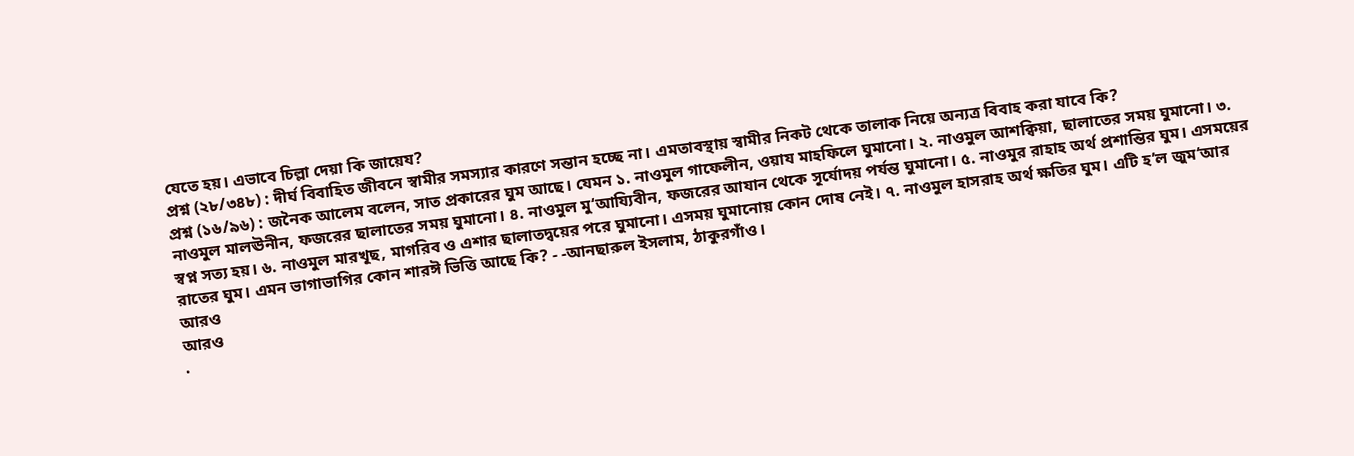যেতে হয়। এভাবে চিল্লা দেয়া কি জায়েয?
প্রশ্ন (২৮/৩৪৮) : দীর্ঘ বিবাহিত জীবনে স্বামীর সমস্যার কারণে সন্তান হচ্ছে না। এমতাবস্থায় স্বামীর নিকট থেকে তালাক নিয়ে অন্যত্র বিবাহ করা যাবে কি?
প্রশ্ন (১৬/৯৬) : জনৈক আলেম বলেন, সাত প্রকারের ঘুম আছে। যেমন ১. নাওমুল গাফেলীন, ওয়ায মাহফিলে ঘুমানো। ২. নাওমুল আশক্বিয়া, ছালাতের সময় ঘুমানো। ৩. নাওমুল মালঊনীন, ফজরের ছালাতের সময় ঘুমানো। ৪. নাওমুল মু‘আয্যিবীন, ফজরের আযান থেকে সূর্যোদয় পর্যন্ত ঘুমানো। ৫. নাওমুর রাহাহ অর্থ প্রশান্তির ঘুম। এসময়ের স্বপ্ন সত্য হয়। ৬. নাওমুল মারখূছ, মাগরিব ও এশার ছালাতদ্বয়ের পরে ঘুমানো। এসময় ঘুমানোয় কোন দোষ নেই। ৭. নাওমুল হাসরাহ অর্থ ক্ষতির ঘুম। এটি হ’ল জুম‘আর রাতের ঘুম। এমন ভাগাভাগির কোন শারঈ ভিত্তি আছে কি? - -আনছারুল ইসলাম, ঠাকুরগাঁও।
আরও
আরও
.